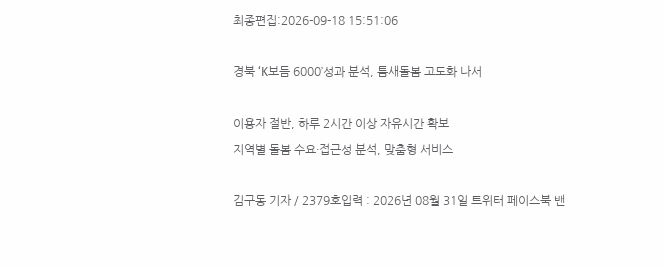최종편집:2026-09-18 15:51:06

경북 ‘K보듬 6000’성과 분석, 틈새돌봄 고도화 나서

이용자 절반, 하루 2시간 이상 자유시간 확보
지역별 돌봄 수요·접근성 분석, 맞춤형 서비스

김구동 기자 / 2379호입력 : 2026년 08월 31일 트위터 페이스북 밴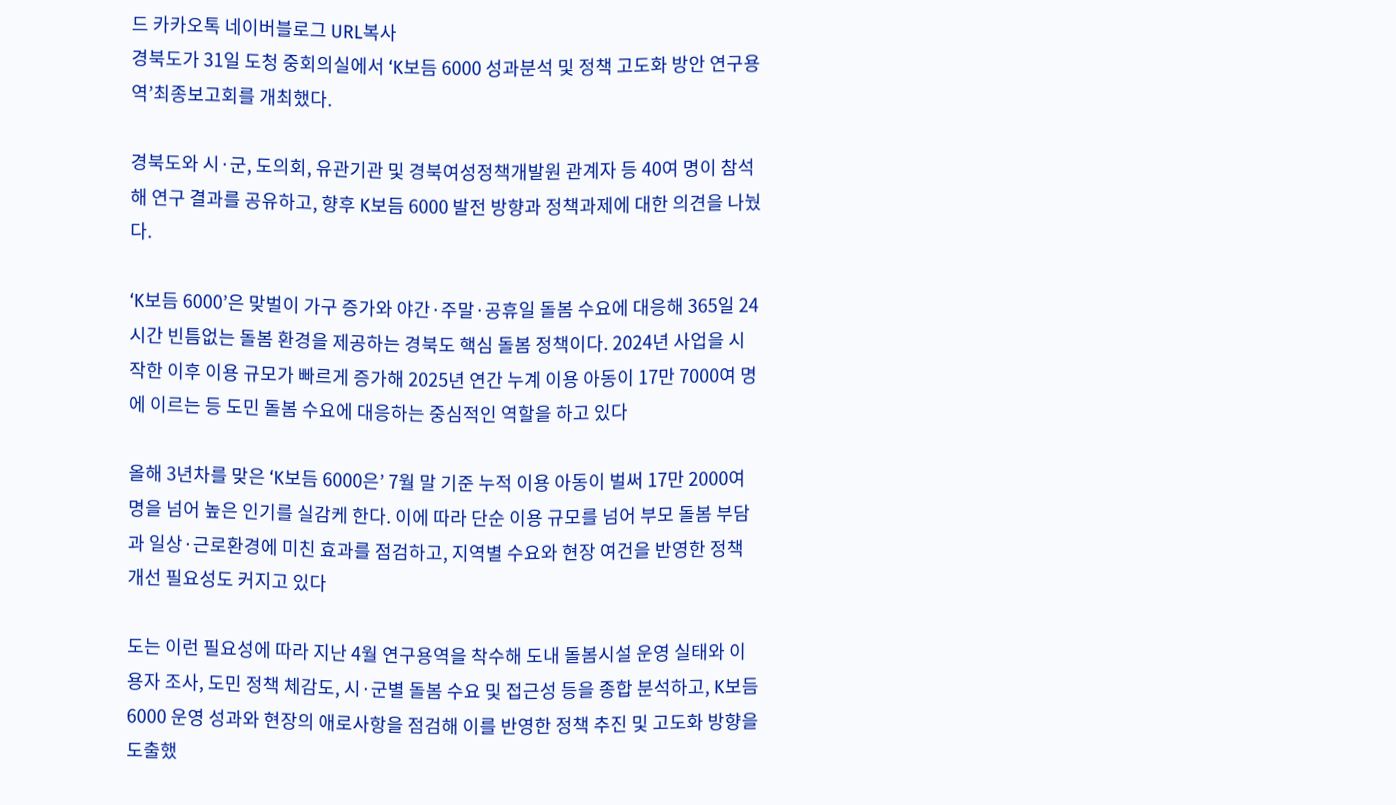드 카카오톡 네이버블로그 URL복사
경북도가 31일 도청 중회의실에서 ‘K보듬 6000 성과분석 및 정책 고도화 방안 연구용역’최종보고회를 개최했다.

경북도와 시·군, 도의회, 유관기관 및 경북여성정책개발원 관계자 등 40여 명이 참석해 연구 결과를 공유하고, 향후 K보듬 6000 발전 방향과 정책과제에 대한 의견을 나눴다.

‘K보듬 6000’은 맞벌이 가구 증가와 야간·주말·공휴일 돌봄 수요에 대응해 365일 24시간 빈틈없는 돌봄 환경을 제공하는 경북도 핵심 돌봄 정책이다. 2024년 사업을 시작한 이후 이용 규모가 빠르게 증가해 2025년 연간 누계 이용 아동이 17만 7000여 명에 이르는 등 도민 돌봄 수요에 대응하는 중심적인 역할을 하고 있다

올해 3년차를 맞은 ‘K보듬 6000은’ 7월 말 기준 누적 이용 아동이 벌써 17만 2000여 명을 넘어 높은 인기를 실감케 한다. 이에 따라 단순 이용 규모를 넘어 부모 돌봄 부담과 일상·근로환경에 미친 효과를 점검하고, 지역별 수요와 현장 여건을 반영한 정책 개선 필요성도 커지고 있다

도는 이런 필요성에 따라 지난 4월 연구용역을 착수해 도내 돌봄시설 운영 실태와 이용자 조사, 도민 정책 체감도, 시·군별 돌봄 수요 및 접근성 등을 종합 분석하고, K보듬 6000 운영 성과와 현장의 애로사항을 점검해 이를 반영한 정책 추진 및 고도화 방향을 도출했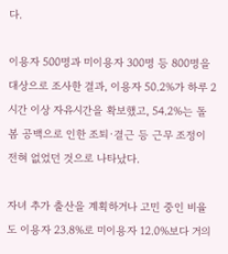다.

이용자 500명과 미이용자 300명 등 800명을 대상으로 조사한 결과, 이용자 50.2%가 하루 2시간 이상 자유시간을 확보했고, 54.2%는 돌봄 공백으로 인한 조퇴·결근 등 근무 조정이 전혀 없었던 것으로 나타났다.

자녀 추가 출산을 계획하거나 고민 중인 비율도 이용자 23.8%로 미이용자 12.0%보다 거의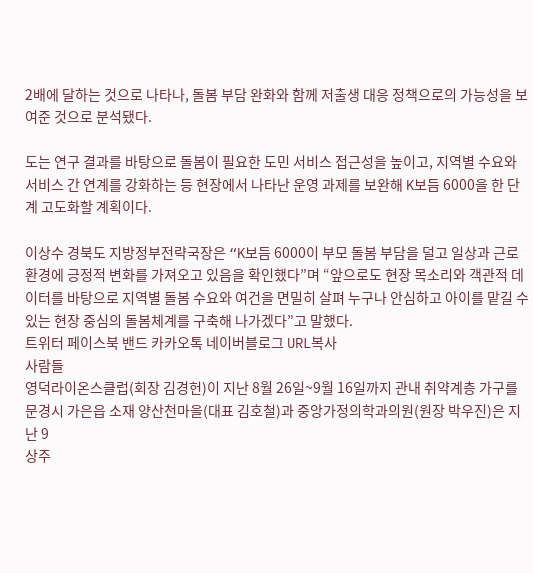2배에 달하는 것으로 나타나, 돌봄 부담 완화와 함께 저출생 대응 정책으로의 가능성을 보여준 것으로 분석됐다.

도는 연구 결과를 바탕으로 돌봄이 필요한 도민 서비스 접근성을 높이고, 지역별 수요와 서비스 간 연계를 강화하는 등 현장에서 나타난 운영 과제를 보완해 K보듬 6000을 한 단계 고도화할 계획이다.

이상수 경북도 지방정부전략국장은 “K보듬 6000이 부모 돌봄 부담을 덜고 일상과 근로환경에 긍정적 변화를 가져오고 있음을 확인했다”며 “앞으로도 현장 목소리와 객관적 데이터를 바탕으로 지역별 돌봄 수요와 여건을 면밀히 살펴 누구나 안심하고 아이를 맡길 수 있는 현장 중심의 돌봄체계를 구축해 나가겠다”고 말했다.
트위터 페이스북 밴드 카카오톡 네이버블로그 URL복사
사람들
영덕라이온스클럽(회장 김경헌)이 지난 8월 26일~9월 16일까지 관내 취약계층 가구를
문경시 가은읍 소재 양산천마을(대표 김호철)과 중앙가정의학과의원(원장 박우진)은 지난 9
상주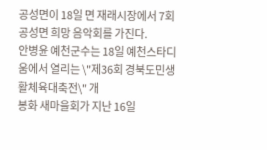공성면이 18일 면 재래시장에서 7회 공성면 희망 음악회를 가진다.
안병윤 예천군수는 18일 예천스타디움에서 열리는 \"제36회 경북도민생활체육대축전\" 개
봉화 새마을회가 지난 16일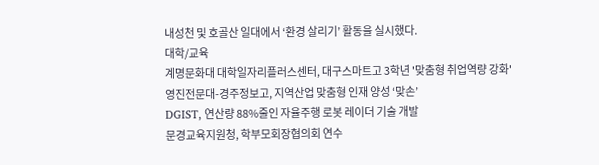내성천 및 호골산 일대에서 ‘환경 살리기’ 활동을 실시했다.
대학/교육
계명문화대 대학일자리플러스센터, 대구스마트고 3학년 '맞춤형 취업역량 강화'
영진전문대-경주정보고, 지역산업 맞춤형 인재 양성 ‘맞손’
DGIST, 연산량 88%줄인 자율주행 로봇 레이더 기술 개발
문경교육지원청, 학부모회장협의회 연수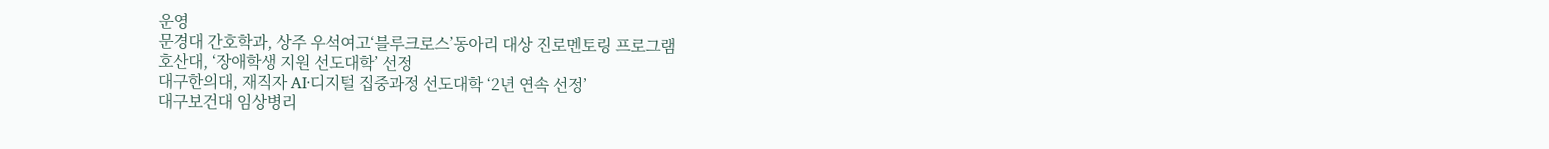운영
문경대 간호학과, 상주 우석여고‘블루크로스’동아리 대상 진로멘토링 프로그램
호산대, ‘장애학생 지원 선도대학’ 선정
대구한의대, 재직자 AI·디지털 집중과정 선도대학 ‘2년 연속 선정’
대구보건대 임상병리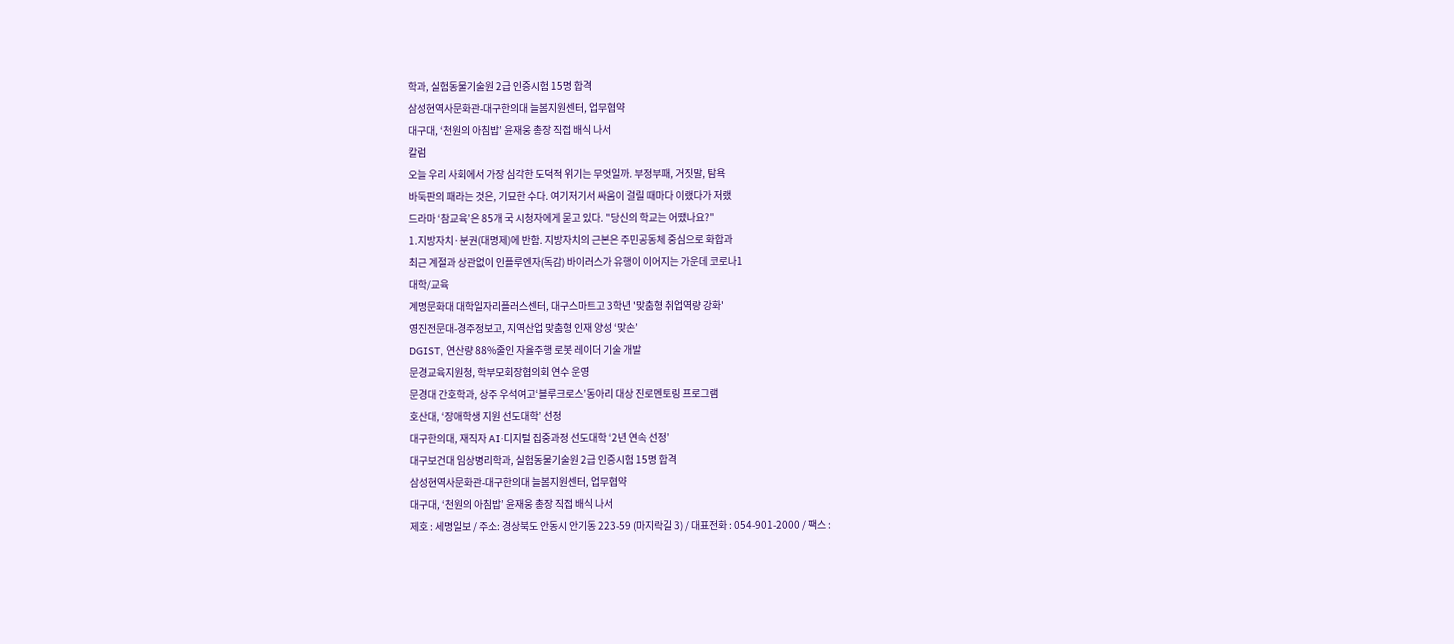학과, 실험동물기술원 2급 인증시험 15명 합격
삼성현역사문화관-대구한의대 늘봄지원센터, 업무협약
대구대, ‘천원의 아침밥’ 윤재웅 총장 직접 배식 나서
칼럼
오늘 우리 사회에서 가장 심각한 도덕적 위기는 무엇일까. 부정부패, 거짓말, 탐욕
바둑판의 패라는 것은, 기묘한 수다. 여기저기서 싸움이 걸릴 때마다 이랬다가 저랬
드라마 ‘참교육’은 85개 국 시청자에게 묻고 있다. "당신의 학교는 어땠나요?"
1.지방자치·분권(대명제)에 반함. 지방자치의 근본은 주민공동체 중심으로 화합과
최근 계절과 상관없이 인플루엔자(독감) 바이러스가 유행이 이어지는 가운데 코로나1
대학/교육
계명문화대 대학일자리플러스센터, 대구스마트고 3학년 '맞춤형 취업역량 강화'
영진전문대-경주정보고, 지역산업 맞춤형 인재 양성 ‘맞손’
DGIST, 연산량 88%줄인 자율주행 로봇 레이더 기술 개발
문경교육지원청, 학부모회장협의회 연수 운영
문경대 간호학과, 상주 우석여고‘블루크로스’동아리 대상 진로멘토링 프로그램
호산대, ‘장애학생 지원 선도대학’ 선정
대구한의대, 재직자 AI·디지털 집중과정 선도대학 ‘2년 연속 선정’
대구보건대 임상병리학과, 실험동물기술원 2급 인증시험 15명 합격
삼성현역사문화관-대구한의대 늘봄지원센터, 업무협약
대구대, ‘천원의 아침밥’ 윤재웅 총장 직접 배식 나서
제호 : 세명일보 / 주소: 경상북도 안동시 안기동 223-59 (마지락길 3) / 대표전화 : 054-901-2000 / 팩스 :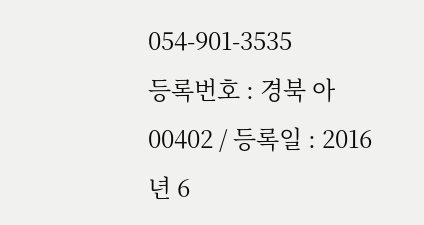054-901-3535
등록번호 : 경북 아00402 / 등록일 : 2016년 6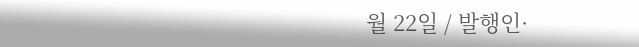월 22일 / 발행인·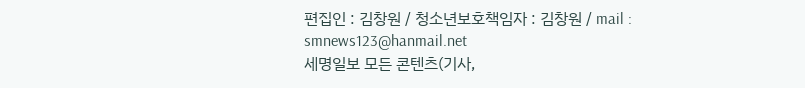편집인 : 김창원 / 청소년보호책임자 : 김창원 / mail : smnews123@hanmail.net
세명일보 모든 콘텐츠(기사,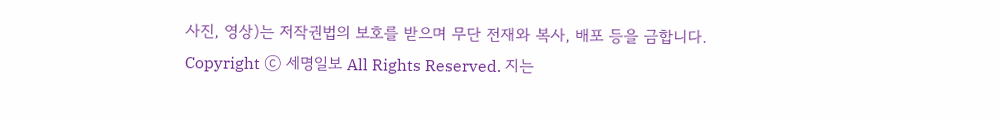사진, 영상)는 저작권법의 보호를 받으며 무단 전재와 복사, 배포 등을 금합니다.
Copyright ⓒ 세명일보 All Rights Reserved. 지는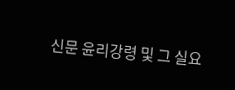신문 윤리강령 및 그 실요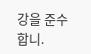강을 준수합니.